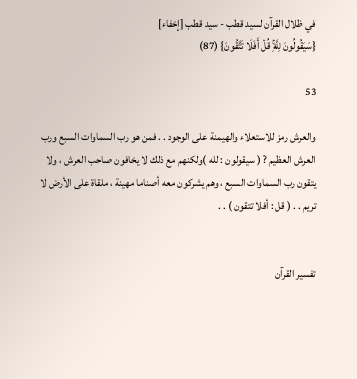في ظلال القرآن لسيد قطب - سيد قطب [إخفاء]
{سَيَقُولُونَ لِلَّهِۚ قُلۡ أَفَلَا تَتَّقُونَ} (87)

53

والعرش رمز للاستعلاء والهيمنة على الوجود . . فمن هو رب السماوات السبع ورب العرش العظيم ? ( سيقولون : لله )ولكنهم مع ذلك لا يخافون صاحب العرش ، ولا يتقون رب السماوات السبع ، وهم يشركون معه أصناما مهينة ، ملقاة على الأرض لا تريم . . ( قل : أفلا تتقون ) . .


تفسير القرآن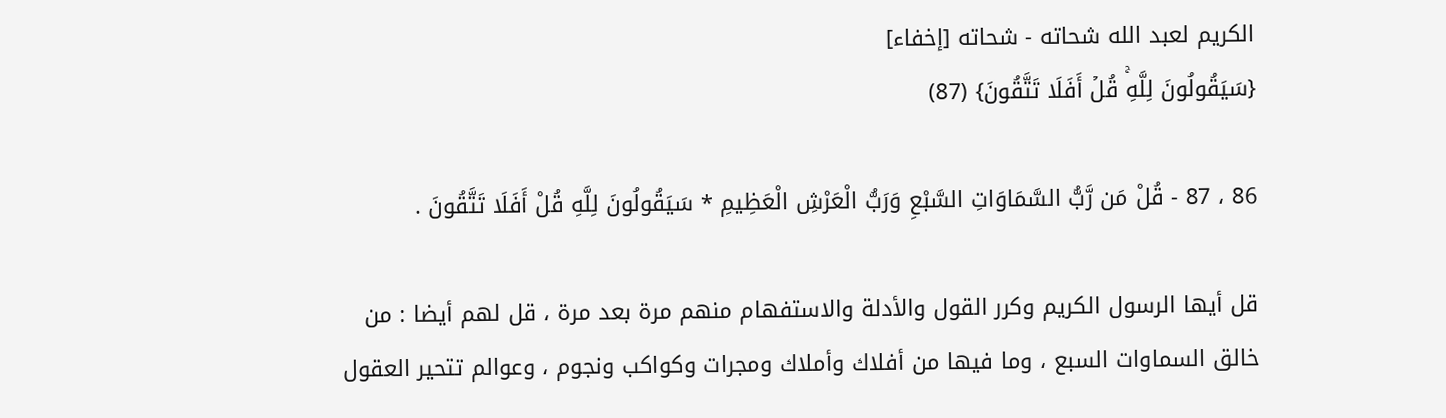الكريم لعبد الله شحاته - شحاته [إخفاء]
{سَيَقُولُونَ لِلَّهِۚ قُلۡ أَفَلَا تَتَّقُونَ} (87)

86 ، 87 - قُلْ مَن رَّبُّ السَّمَاوَاتِ السَّبْعِ وَرَبُّ الْعَرْشِ الْعَظِيمِ * سَيَقُولُونَ لِلَّهِ قُلْ أَفَلَا تَتَّقُونَ .

قل أيها الرسول الكريم وكرر القول والأدلة والاستفهام منهم مرة بعد مرة ، قل لهم أيضا : من خالق السماوات السبع ، وما فيها من أفلاك وأملاك ومجرات وكواكب ونجوم ، وعوالم تتحير العقول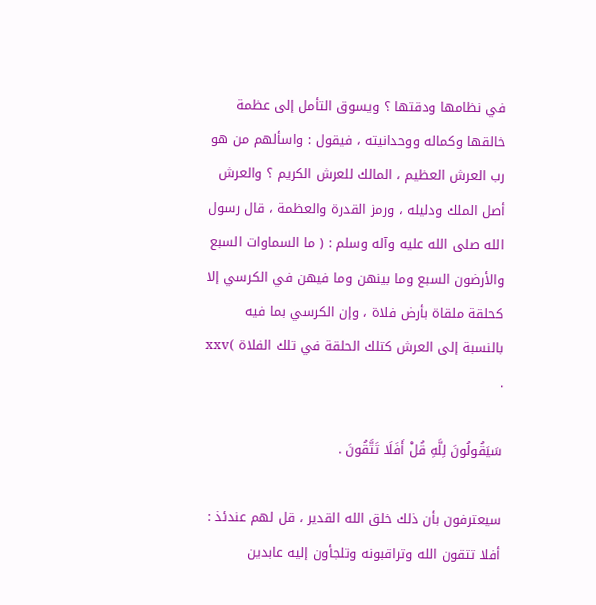في نظامها ودقتها ؟ ويسوق التأمل إلى عظمة خالقها وكماله ووحدانيته ، فيقول : واسألهم من هو رب العرش العظيم ، المالك للعرش الكريم ؟ والعرش أصل الملك ودليله ، ورمز القدرة والعظمة ، قال رسول الله صلى الله عليه وآله وسلم : ( ما السماوات السبع والأرضون السبع وما بينهن وما فيهن في الكرسي إلا كحلقة ملقاة بأرض فلاة ، وإن الكرسي بما فيه بالنسبة إلى العرش كتلك الحلقة في تلك الفلاة )xxv .

سَيَقُولُونَ لِلَّهِ قُلْ أَفَلَا تَتَّقُونَ .

سيعترفون بأن ذلك خلق الله القدير ، قل لهم عندئذ : أفلا تتقون الله وتراقبونه وتلجأون إليه عابدين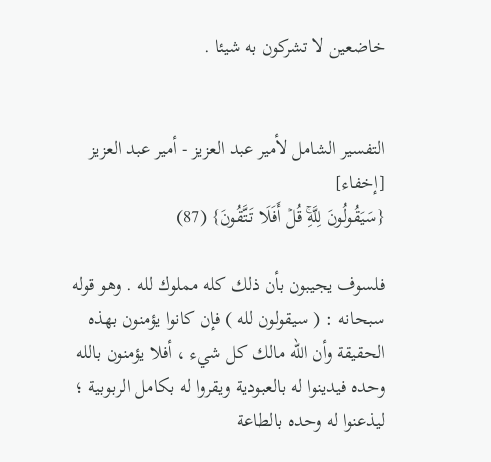خاضعين لا تشركون به شيئا .


التفسير الشامل لأمير عبد العزيز - أمير عبد العزيز [إخفاء]
{سَيَقُولُونَ لِلَّهِۚ قُلۡ أَفَلَا تَتَّقُونَ} (87)

فلسوف يجيبون بأن ذلك كله مملوك لله . وهو قوله سبحانه : ( سيقولون لله ) فإن كانوا يؤمنون بهذه الحقيقة وأن الله مالك كل شيء ، أفلا يؤمنون بالله وحده فيدينوا له بالعبودية ويقروا له بكامل الربوبية ؛ ليذعنوا له وحده بالطاعة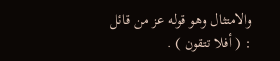والامتثال وهو قوله عز من قائل : ( أفلا تتقون ) .